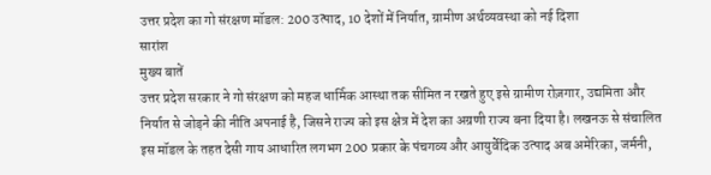उत्तर प्रदेश का गो संरक्षण मॉडल: 200 उत्पाद, 10 देशों में निर्यात, ग्रामीण अर्थव्यवस्था को नई दिशा
सारांश
मुख्य बातें
उत्तर प्रदेश सरकार ने गो संरक्षण को महज धार्मिक आस्था तक सीमित न रखते हुए इसे ग्रामीण रोज़गार, उद्यमिता और निर्यात से जोड़ने की नीति अपनाई है, जिसने राज्य को इस क्षेत्र में देश का अग्रणी राज्य बना दिया है। लखनऊ से संचालित इस मॉडल के तहत देसी गाय आधारित लगभग 200 प्रकार के पंचगव्य और आयुर्वेदिक उत्पाद अब अमेरिका, जर्मनी,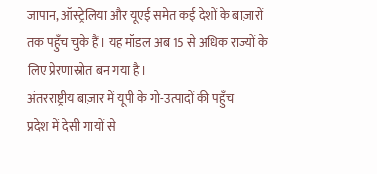जापान, ऑस्ट्रेलिया और यूएई समेत कई देशों के बाज़ारों तक पहुँच चुके हैं। यह मॉडल अब 15 से अधिक राज्यों के लिए प्रेरणास्रोत बन गया है।
अंतरराष्ट्रीय बाज़ार में यूपी के गो-उत्पादों की पहुँच
प्रदेश में देसी गायों से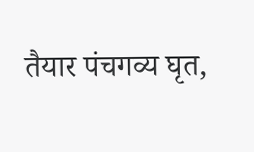तैयार पंचगव्य घृत,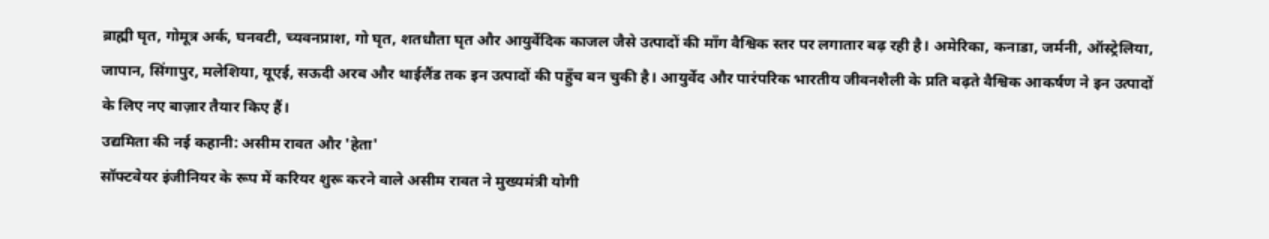ब्राह्मी घृत, गोमूत्र अर्क, घनवटी, च्यवनप्राश, गो घृत, शतधौता घृत और आयुर्वेदिक काजल जैसे उत्पादों की माँग वैश्विक स्तर पर लगातार बढ़ रही है। अमेरिका, कनाडा, जर्मनी, ऑस्ट्रेलिया, जापान, सिंगापुर, मलेशिया, यूएई, सऊदी अरब और थाईलैंड तक इन उत्पादों की पहुँच बन चुकी है। आयुर्वेद और पारंपरिक भारतीय जीवनशैली के प्रति बढ़ते वैश्विक आकर्षण ने इन उत्पादों के लिए नए बाज़ार तैयार किए हैं।
उद्यमिता की नई कहानी: असीम रावत और 'हेता'
सॉफ्टवेयर इंजीनियर के रूप में करियर शुरू करने वाले असीम रावत ने मुख्यमंत्री योगी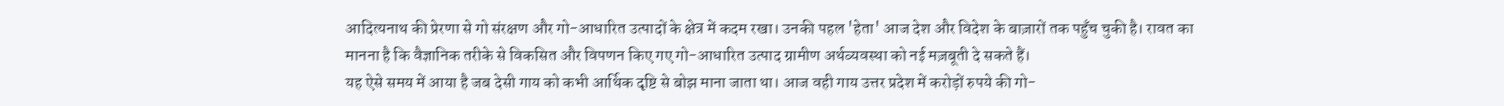आदित्यनाथ की प्रेरणा से गो संरक्षण और गो-आधारित उत्पादों के क्षेत्र में कदम रखा। उनकी पहल 'हेता' आज देश और विदेश के बाज़ारों तक पहुँच चुकी है। रावत का मानना है कि वैज्ञानिक तरीके से विकसित और विपणन किए गए गो-आधारित उत्पाद ग्रामीण अर्थव्यवस्था को नई मज़बूती दे सकते हैं।
यह ऐसे समय में आया है जब देसी गाय को कभी आर्थिक दृष्टि से बोझ माना जाता था। आज वही गाय उत्तर प्रदेश में करोड़ों रुपये की गो-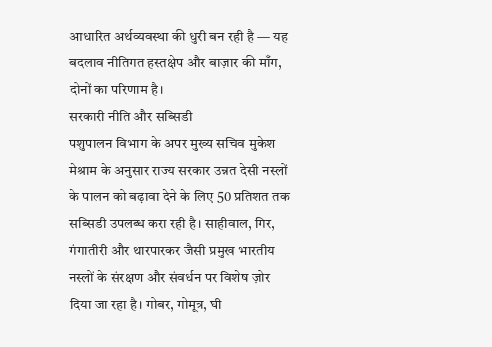आधारित अर्थव्यवस्था की धुरी बन रही है — यह बदलाव नीतिगत हस्तक्षेप और बाज़ार की माँग, दोनों का परिणाम है।
सरकारी नीति और सब्सिडी
पशुपालन विभाग के अपर मुख्य सचिव मुकेश मेश्राम के अनुसार राज्य सरकार उन्नत देसी नस्लों के पालन को बढ़ावा देने के लिए 50 प्रतिशत तक सब्सिडी उपलब्ध करा रही है। साहीवाल, गिर, गंगातीरी और थारपारकर जैसी प्रमुख भारतीय नस्लों के संरक्षण और संवर्धन पर विशेष ज़ोर दिया जा रहा है। गोबर, गोमूत्र, घी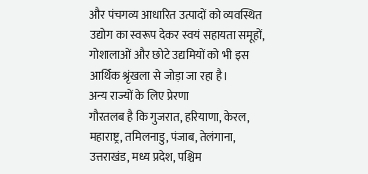और पंचगव्य आधारित उत्पादों को व्यवस्थित उद्योग का स्वरूप देकर स्वयं सहायता समूहों, गोशालाओं और छोटे उद्यमियों को भी इस आर्थिक श्रृंखला से जोड़ा जा रहा है।
अन्य राज्यों के लिए प्रेरणा
गौरतलब है कि गुजरात, हरियाणा, केरल, महाराष्ट्र, तमिलनाडु, पंजाब, तेलंगाना, उत्तराखंड, मध्य प्रदेश, पश्चिम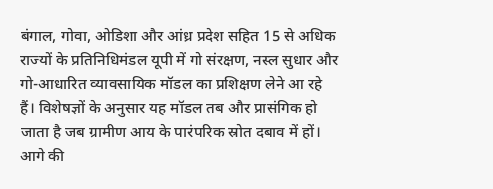बंगाल, गोवा, ओडिशा और आंध्र प्रदेश सहित 15 से अधिक राज्यों के प्रतिनिधिमंडल यूपी में गो संरक्षण, नस्ल सुधार और गो-आधारित व्यावसायिक मॉडल का प्रशिक्षण लेने आ रहे हैं। विशेषज्ञों के अनुसार यह मॉडल तब और प्रासंगिक हो जाता है जब ग्रामीण आय के पारंपरिक स्रोत दबाव में हों।
आगे की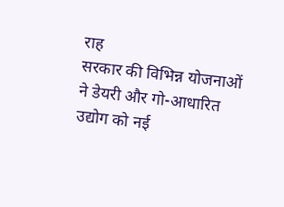राह
सरकार की विभिन्न योजनाओं ने डेयरी और गो-आधारित उद्योग को नई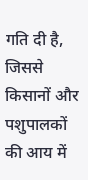गति दी है, जिससे किसानों और पशुपालकों की आय में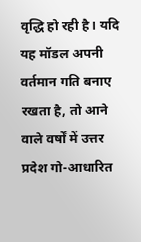वृद्धि हो रही है। यदि यह मॉडल अपनी वर्तमान गति बनाए रखता है, तो आने वाले वर्षों में उत्तर प्रदेश गो-आधारित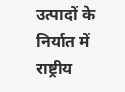उत्पादों के निर्यात में राष्ट्रीय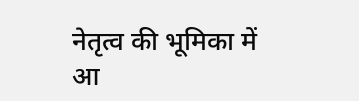नेतृत्व की भूमिका में आ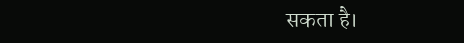सकता है।